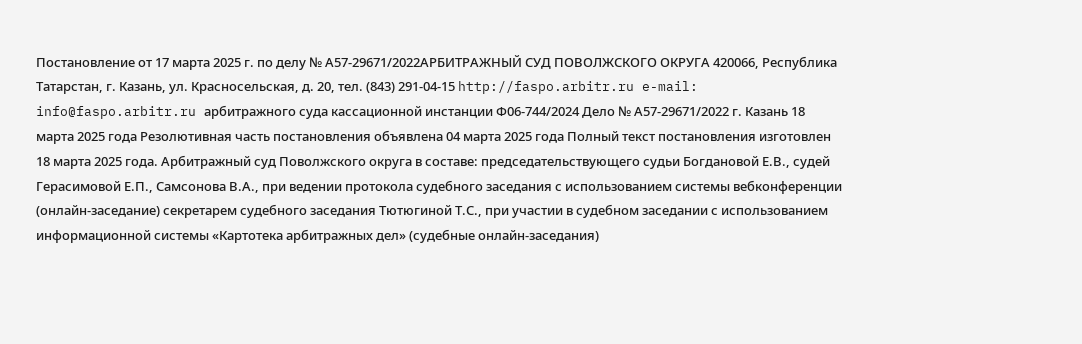Постановление от 17 марта 2025 г. по делу № А57-29671/2022АРБИТРАЖНЫЙ СУД ПОВОЛЖСКОГО ОКРУГА 420066, Республика Татарстан, г. Казань, ул. Красносельская, д. 20, тел. (843) 291-04-15 http://faspo.arbitr.ru e-mail: info@faspo.arbitr.ru арбитражного суда кассационной инстанции Ф06-744/2024 Дело № А57-29671/2022 г. Казань 18 марта 2025 года Резолютивная часть постановления объявлена 04 марта 2025 года Полный текст постановления изготовлен 18 марта 2025 года. Арбитражный суд Поволжского округа в составе: председательствующего судьи Богдановой Е.В., судей Герасимовой Е.П., Самсонова В.А., при ведении протокола судебного заседания с использованием системы вебконференции (онлайн-заседание) секретарем судебного заседания Тютюгиной Т.С., при участии в судебном заседании с использованием информационной системы «Картотека арбитражных дел» (судебные онлайн-заседания)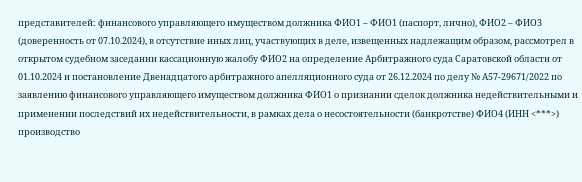представителей: финансового управляющего имуществом должника ФИО1 – ФИО1 (паспорт, лично), ФИО2 – ФИО3 (доверенность от 07.10.2024), в отсутствие иных лиц, участвующих в деле, извещенных надлежащим образом, рассмотрел в открытом судебном заседании кассационную жалобу ФИО2 на определение Арбитражного суда Саратовской области от 01.10.2024 и постановление Двенадцатого арбитражного апелляционного суда от 26.12.2024 по делу № А57-29671/2022 по заявлению финансового управляющего имуществом должника ФИО1 о признании сделок должника недействительными и применении последствий их недействительности, в рамках дела о несостоятельности (банкротстве) ФИО4 (ИНН <***>) производство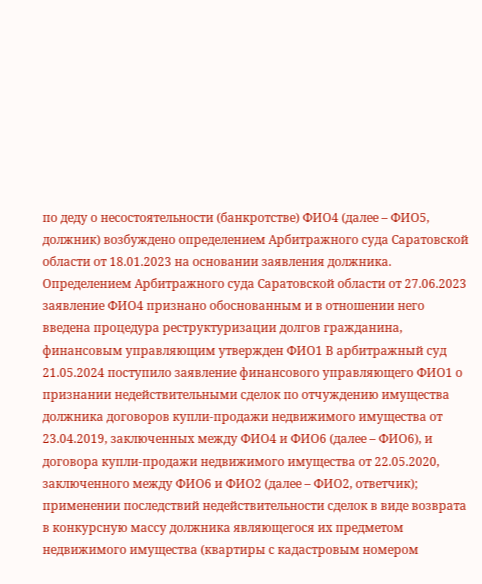по деду о несостоятельности (банкротстве) ФИО4 (далее – ФИО5, должник) возбуждено определением Арбитражного суда Саратовской области от 18.01.2023 на основании заявления должника. Определением Арбитражного суда Саратовской области от 27.06.2023 заявление ФИО4 признано обоснованным и в отношении него введена процедура реструктуризации долгов гражданина, финансовым управляющим утвержден ФИО1 В арбитражный суд 21.05.2024 поступило заявление финансового управляющего ФИО1 о признании недействительными сделок по отчуждению имущества должника договоров купли-продажи недвижимого имущества от 23.04.2019, заключенных между ФИО4 и ФИО6 (далее – ФИО6), и договора купли-продажи недвижимого имущества от 22.05.2020, заключенного между ФИО6 и ФИО2 (далее – ФИО2, ответчик); применении последствий недействительности сделок в виде возврата в конкурсную массу должника являющегося их предметом недвижимого имущества (квартиры с кадастровым номером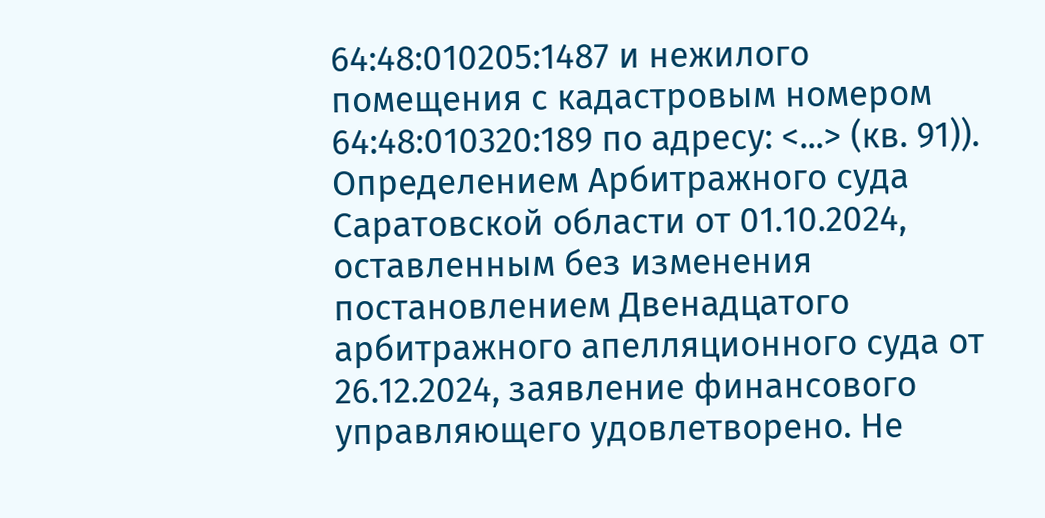64:48:010205:1487 и нежилого помещения с кадастровым номером 64:48:010320:189 по адресу: <...> (кв. 91)). Определением Арбитражного суда Саратовской области от 01.10.2024, оставленным без изменения постановлением Двенадцатого арбитражного апелляционного суда от 26.12.2024, заявление финансового управляющего удовлетворено. Не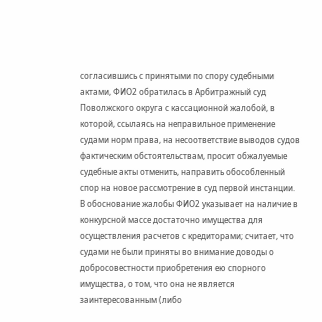согласившись с принятыми по спору судебными актами, ФИО2 обратилась в Арбитражный суд Поволжского округа с кассационной жалобой, в которой, ссылаясь на неправильное применение судами норм права, на несоответствие выводов судов фактическим обстоятельствам, просит обжалуемые судебные акты отменить, направить обособленный спор на новое рассмотрение в суд первой инстанции. В обоснование жалобы ФИО2 указывает на наличие в конкурсной массе достаточно имущества для осуществления расчетов с кредиторами; считает, что судами не были приняты во внимание доводы о добросовестности приобретения ею спорного имущества, о том, что она не является заинтересованным (либо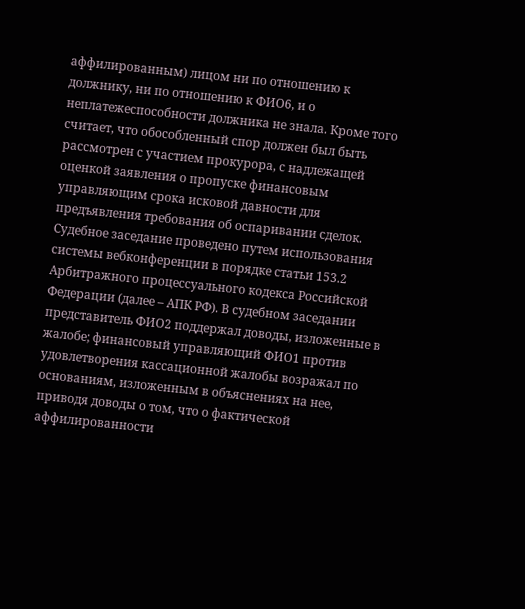аффилированным) лицом ни по отношению к должнику, ни по отношению к ФИО6, и о неплатежеспособности должника не знала. Кроме того считает, что обособленный спор должен был быть рассмотрен с участием прокурора, с надлежащей оценкой заявления о пропуске финансовым управляющим срока исковой давности для предъявления требования об оспаривании сделок. Судебное заседание проведено путем использования системы вебконференции в порядке статьи 153.2 Арбитражного процессуального кодекса Российской Федерации (далее – АПК РФ). В судебном заседании представитель ФИО2 поддержал доводы, изложенные в жалобе; финансовый управляющий ФИО1 против удовлетворения кассационной жалобы возражал по основаниям, изложенным в объяснениях на нее, приводя доводы о том, что о фактической аффилированности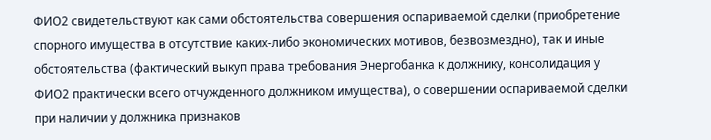ФИО2 свидетельствуют как сами обстоятельства совершения оспариваемой сделки (приобретение спорного имущества в отсутствие каких-либо экономических мотивов, безвозмездно), так и иные обстоятельства (фактический выкуп права требования Энергобанка к должнику, консолидация у ФИО2 практически всего отчужденного должником имущества), о совершении оспариваемой сделки при наличии у должника признаков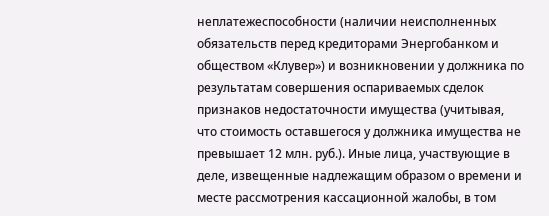неплатежеспособности (наличии неисполненных обязательств перед кредиторами Энергобанком и обществом «Клувер») и возникновении у должника по результатам совершения оспариваемых сделок признаков недостаточности имущества (учитывая, что стоимость оставшегося у должника имущества не превышает 12 млн. руб.). Иные лица, участвующие в деле, извещенные надлежащим образом о времени и месте рассмотрения кассационной жалобы, в том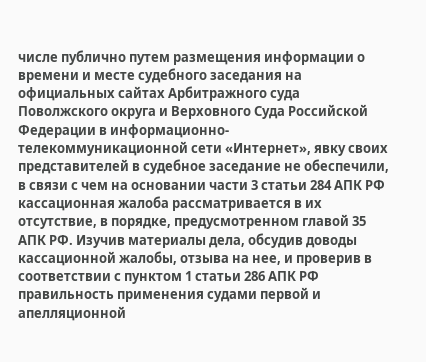числе публично путем размещения информации о времени и месте судебного заседания на официальных сайтах Арбитражного суда Поволжского округа и Верховного Суда Российской Федерации в информационно-телекоммуникационной сети «Интернет», явку своих представителей в судебное заседание не обеспечили, в связи с чем на основании части 3 статьи 284 АПК РФ кассационная жалоба рассматривается в их отсутствие, в порядке, предусмотренном главой 35 АПК РФ. Изучив материалы дела, обсудив доводы кассационной жалобы, отзыва на нее, и проверив в соответствии с пунктом 1 статьи 286 АПК РФ правильность применения судами первой и апелляционной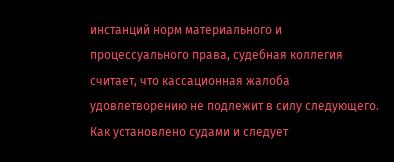инстанций норм материального и процессуального права, судебная коллегия считает, что кассационная жалоба удовлетворению не подлежит в силу следующего. Как установлено судами и следует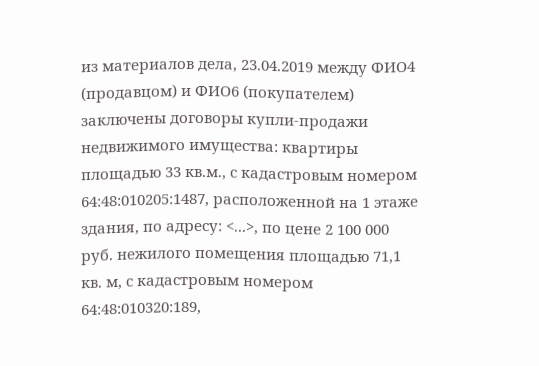из материалов дела, 23.04.2019 между ФИО4 (продавцом) и ФИО6 (покупателем) заключены договоры купли-продажи недвижимого имущества: квартиры площадью 33 кв.м., с кадастровым номером 64:48:010205:1487, расположенной на 1 этаже здания, по адресу: <...>, по цене 2 100 000 руб. нежилого помещения площадью 71,1 кв. м, с кадастровым номером 64:48:010320:189,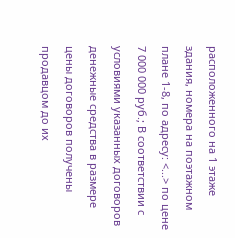расположенного на 1 этаже здания, номера на поэтажном плане 1-8, по адресу: <...> по цене 7 000 000 руб.; В соответствии с условиями указанных договоров денежные средства в размере цены договоров получены продавцом до их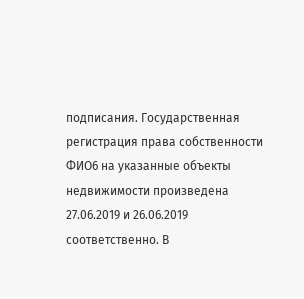подписания. Государственная регистрация права собственности ФИО6 на указанные объекты недвижимости произведена 27.06.2019 и 26.06.2019 соответственно. В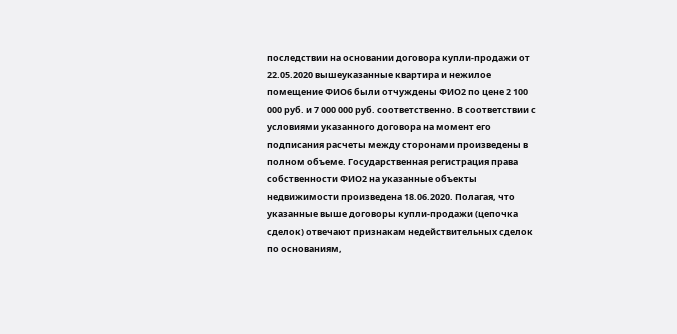последствии на основании договора купли-продажи от 22.05.2020 вышеуказанные квартира и нежилое помещение ФИО6 были отчуждены ФИО2 по цене 2 100 000 руб. и 7 000 000 руб. соответственно. В соответствии с условиями указанного договора на момент его подписания расчеты между сторонами произведены в полном объеме. Государственная регистрация права собственности ФИО2 на указанные объекты недвижимости произведена 18.06.2020. Полагая, что указанные выше договоры купли-продажи (цепочка сделок) отвечают признакам недействительных сделок по основаниям,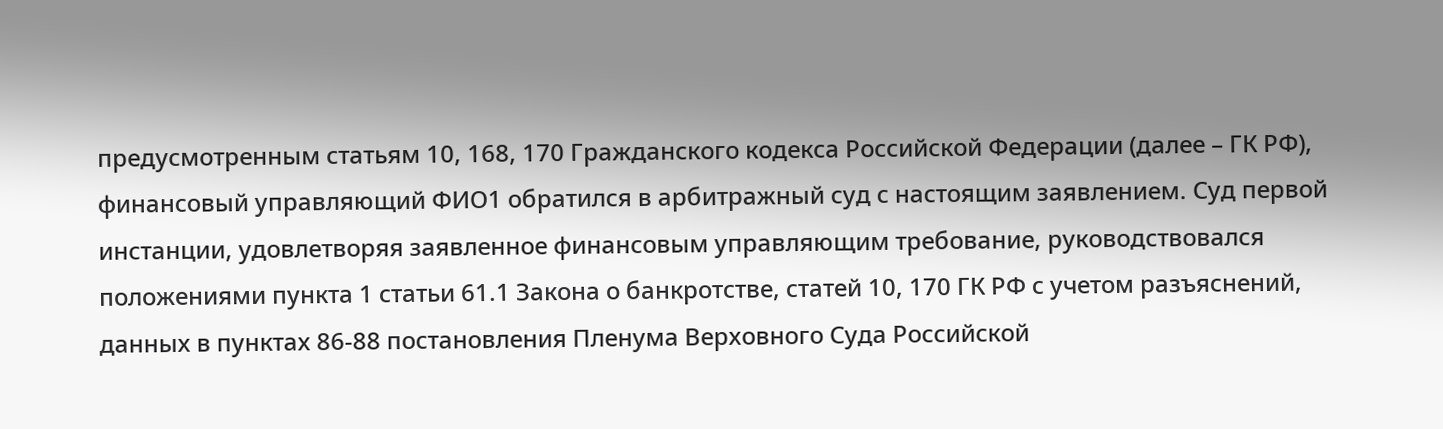предусмотренным статьям 10, 168, 170 Гражданского кодекса Российской Федерации (далее – ГК РФ), финансовый управляющий ФИО1 обратился в арбитражный суд с настоящим заявлением. Суд первой инстанции, удовлетворяя заявленное финансовым управляющим требование, руководствовался положениями пункта 1 статьи 61.1 Закона о банкротстве, статей 10, 170 ГК РФ с учетом разъяснений, данных в пунктах 86-88 постановления Пленума Верховного Суда Российской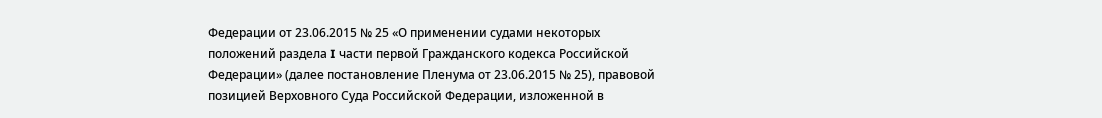Федерации от 23.06.2015 № 25 «О применении судами некоторых положений раздела I части первой Гражданского кодекса Российской Федерации» (далее постановление Пленума от 23.06.2015 № 25), правовой позицией Верховного Суда Российской Федерации, изложенной в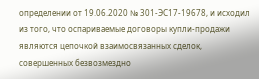определении от 19.06.2020 № 301-ЭС17-19678, и исходил из того, что оспариваемые договоры купли-продажи являются цепочкой взаимосвязанных сделок, совершенных безвозмездно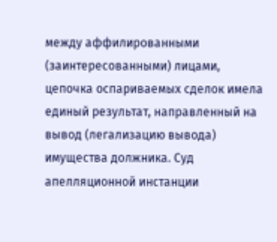между аффилированными (заинтересованными) лицами, цепочка оспариваемых сделок имела единый результат, направленный на вывод (легализацию вывода) имущества должника. Суд апелляционной инстанции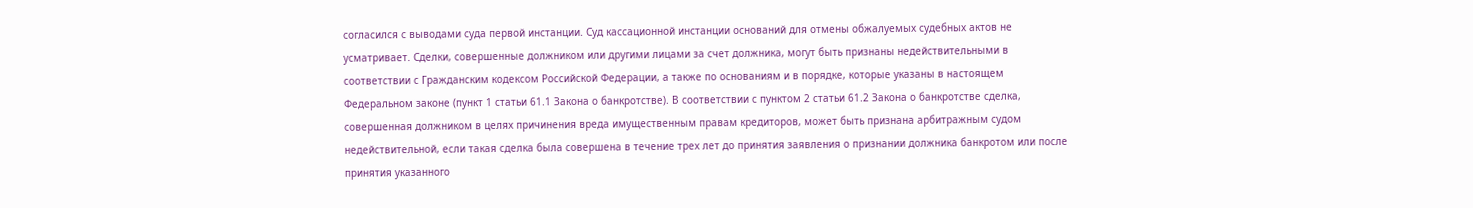согласился с выводами суда первой инстанции. Суд кассационной инстанции оснований для отмены обжалуемых судебных актов не усматривает. Сделки, совершенные должником или другими лицами за счет должника, могут быть признаны недействительными в соответствии с Гражданским кодексом Российской Федерации, а также по основаниям и в порядке, которые указаны в настоящем Федеральном законе (пункт 1 статьи 61.1 Закона о банкротстве). В соответствии с пунктом 2 статьи 61.2 Закона о банкротстве сделка, совершенная должником в целях причинения вреда имущественным правам кредиторов, может быть признана арбитражным судом недействительной, если такая сделка была совершена в течение трех лет до принятия заявления о признании должника банкротом или после принятия указанного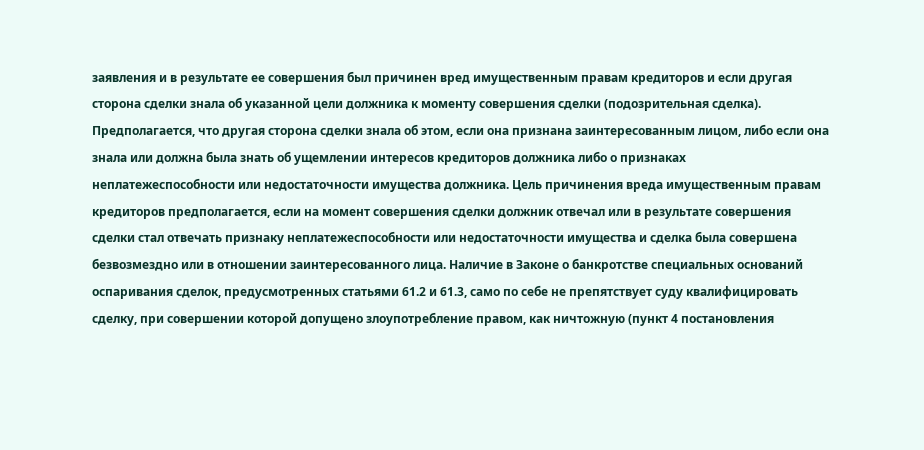заявления и в результате ее совершения был причинен вред имущественным правам кредиторов и если другая сторона сделки знала об указанной цели должника к моменту совершения сделки (подозрительная сделка). Предполагается, что другая сторона сделки знала об этом, если она признана заинтересованным лицом, либо если она знала или должна была знать об ущемлении интересов кредиторов должника либо о признаках неплатежеспособности или недостаточности имущества должника. Цель причинения вреда имущественным правам кредиторов предполагается, если на момент совершения сделки должник отвечал или в результате совершения сделки стал отвечать признаку неплатежеспособности или недостаточности имущества и сделка была совершена безвозмездно или в отношении заинтересованного лица. Наличие в Законе о банкротстве специальных оснований оспаривания сделок, предусмотренных статьями 61.2 и 61.3, само по себе не препятствует суду квалифицировать сделку, при совершении которой допущено злоупотребление правом, как ничтожную (пункт 4 постановления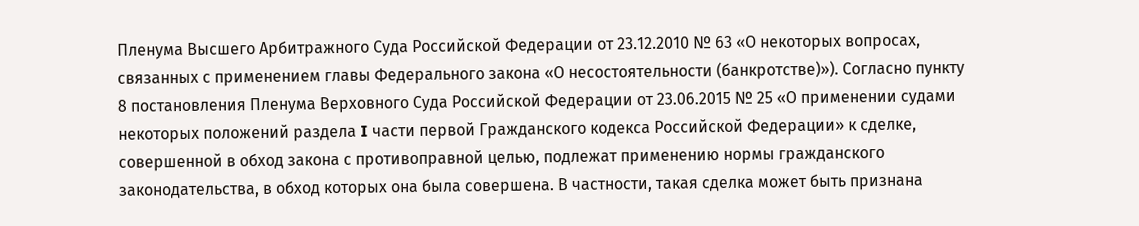Пленума Высшего Арбитражного Суда Российской Федерации от 23.12.2010 № 63 «О некоторых вопросах, связанных с применением главы Федерального закона «О несостоятельности (банкротстве)»). Согласно пункту 8 постановления Пленума Верховного Суда Российской Федерации от 23.06.2015 № 25 «О применении судами некоторых положений раздела I части первой Гражданского кодекса Российской Федерации» к сделке, совершенной в обход закона с противоправной целью, подлежат применению нормы гражданского законодательства, в обход которых она была совершена. В частности, такая сделка может быть признана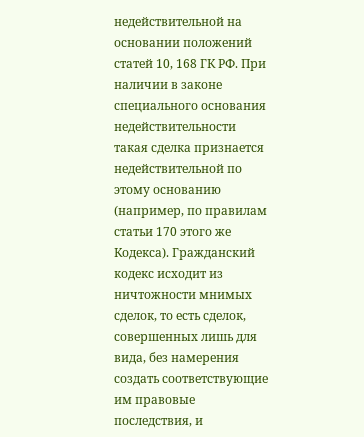недействительной на основании положений статей 10, 168 ГК РФ. При наличии в законе специального основания недействительности такая сделка признается недействительной по этому основанию (например, по правилам статьи 170 этого же Кодекса). Гражданский кодекс исходит из ничтожности мнимых сделок, то есть сделок, совершенных лишь для вида, без намерения создать соответствующие им правовые последствия, и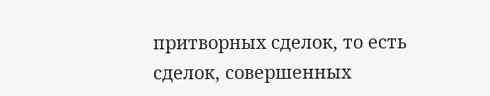притворных сделок, то есть сделок, совершенных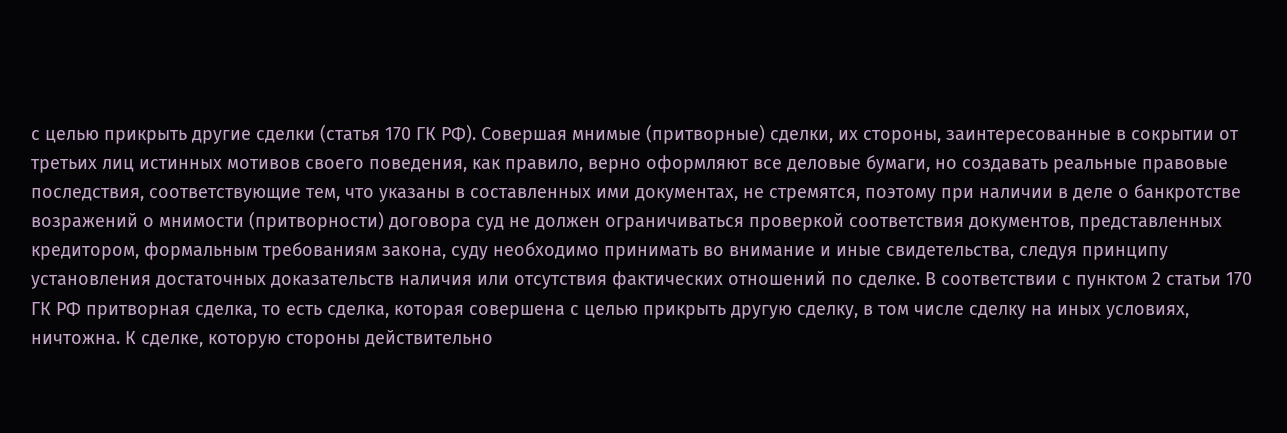с целью прикрыть другие сделки (статья 170 ГК РФ). Совершая мнимые (притворные) сделки, их стороны, заинтересованные в сокрытии от третьих лиц истинных мотивов своего поведения, как правило, верно оформляют все деловые бумаги, но создавать реальные правовые последствия, соответствующие тем, что указаны в составленных ими документах, не стремятся, поэтому при наличии в деле о банкротстве возражений о мнимости (притворности) договора суд не должен ограничиваться проверкой соответствия документов, представленных кредитором, формальным требованиям закона, суду необходимо принимать во внимание и иные свидетельства, следуя принципу установления достаточных доказательств наличия или отсутствия фактических отношений по сделке. В соответствии с пунктом 2 статьи 170 ГК РФ притворная сделка, то есть сделка, которая совершена с целью прикрыть другую сделку, в том числе сделку на иных условиях, ничтожна. К сделке, которую стороны действительно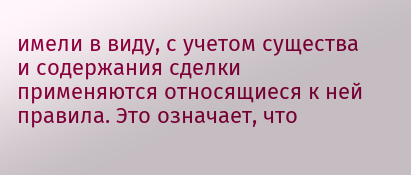имели в виду, с учетом существа и содержания сделки применяются относящиеся к ней правила. Это означает, что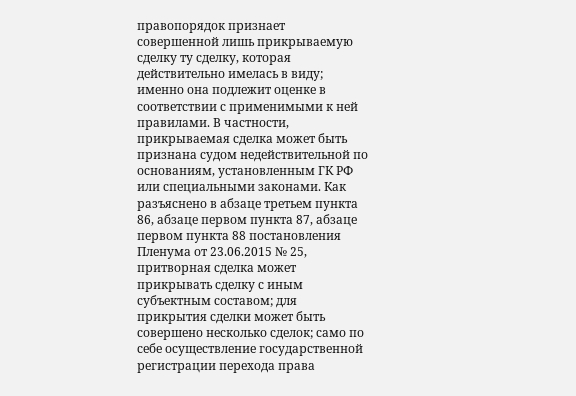правопорядок признает совершенной лишь прикрываемую сделку ту сделку, которая действительно имелась в виду; именно она подлежит оценке в соответствии с применимыми к ней правилами. В частности, прикрываемая сделка может быть признана судом недействительной по основаниям, установленным ГК РФ или специальными законами. Как разъяснено в абзаце третьем пункта 86, абзаце первом пункта 87, абзаце первом пункта 88 постановления Пленума от 23.06.2015 № 25, притворная сделка может прикрывать сделку с иным субъектным составом; для прикрытия сделки может быть совершено несколько сделок; само по себе осуществление государственной регистрации перехода права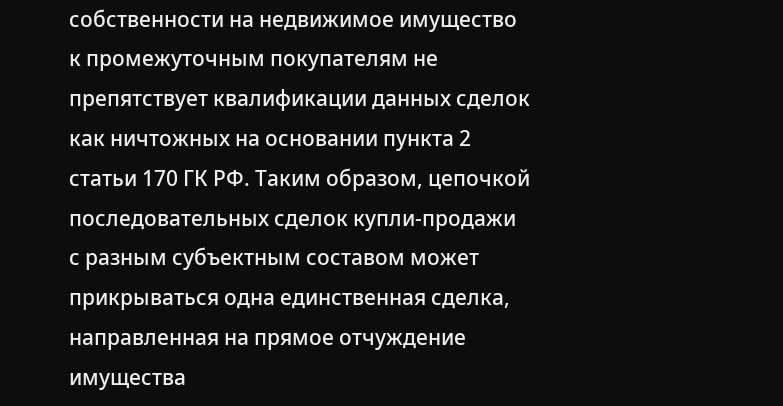собственности на недвижимое имущество к промежуточным покупателям не препятствует квалификации данных сделок как ничтожных на основании пункта 2 статьи 170 ГК РФ. Таким образом, цепочкой последовательных сделок купли-продажи с разным субъектным составом может прикрываться одна единственная сделка, направленная на прямое отчуждение имущества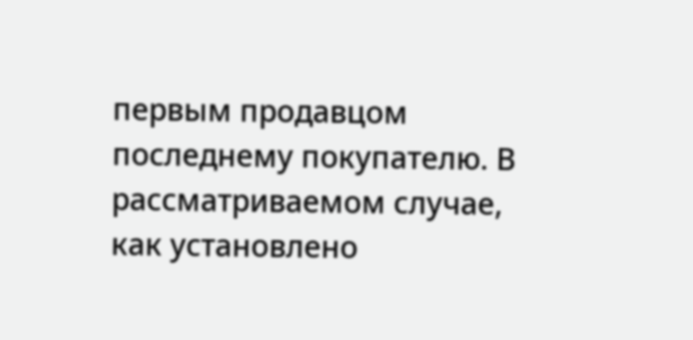первым продавцом последнему покупателю. В рассматриваемом случае, как установлено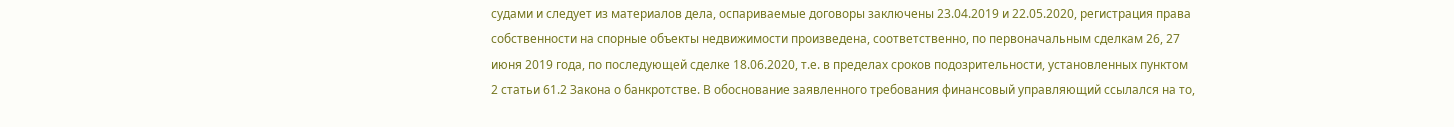судами и следует из материалов дела, оспариваемые договоры заключены 23.04.2019 и 22.05.2020, регистрация права собственности на спорные объекты недвижимости произведена, соответственно, по первоначальным сделкам 26, 27 июня 2019 года, по последующей сделке 18.06.2020, т.е. в пределах сроков подозрительности, установленных пунктом 2 статьи 61.2 Закона о банкротстве. В обоснование заявленного требования финансовый управляющий ссылался на то,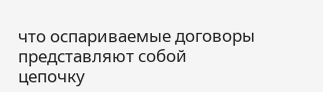что оспариваемые договоры представляют собой цепочку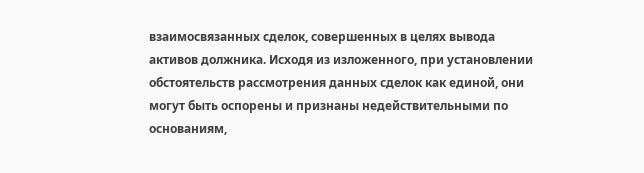взаимосвязанных сделок, совершенных в целях вывода активов должника. Исходя из изложенного, при установлении обстоятельств рассмотрения данных сделок как единой, они могут быть оспорены и признаны недействительными по основаниям,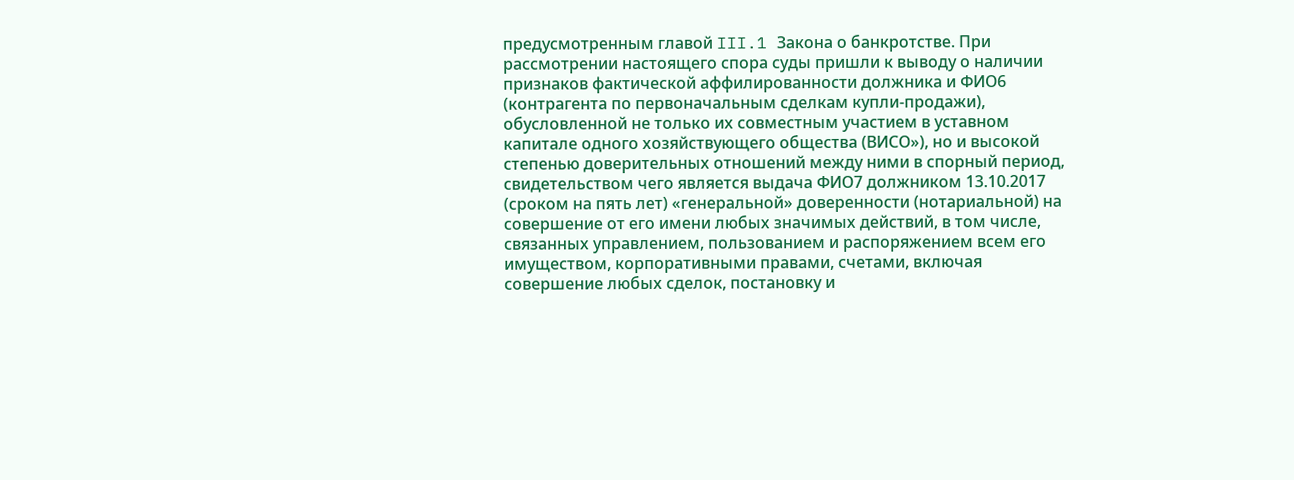предусмотренным главой III.1 Закона о банкротстве. При рассмотрении настоящего спора суды пришли к выводу о наличии признаков фактической аффилированности должника и ФИО6 (контрагента по первоначальным сделкам купли-продажи), обусловленной не только их совместным участием в уставном капитале одного хозяйствующего общества (ВИСО»), но и высокой степенью доверительных отношений между ними в спорный период, свидетельством чего является выдача ФИО7 должником 13.10.2017 (сроком на пять лет) «генеральной» доверенности (нотариальной) на совершение от его имени любых значимых действий, в том числе, связанных управлением, пользованием и распоряжением всем его имуществом, корпоративными правами, счетами, включая совершение любых сделок, постановку и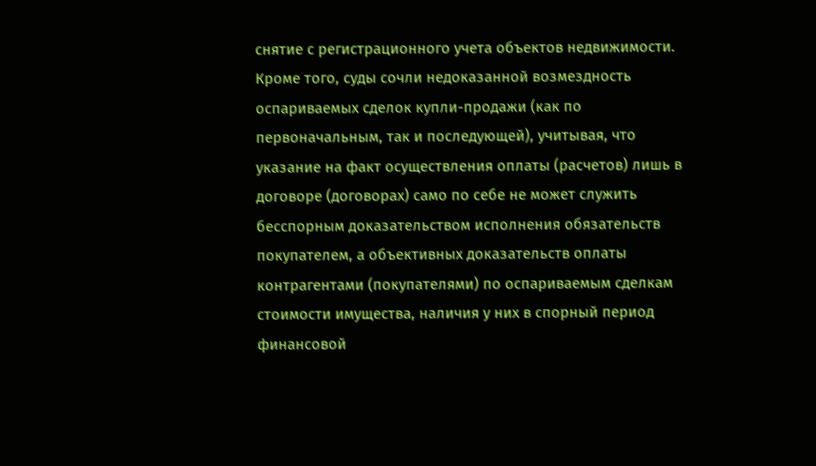снятие с регистрационного учета объектов недвижимости. Кроме того, суды сочли недоказанной возмездность оспариваемых сделок купли-продажи (как по первоначальным, так и последующей), учитывая, что указание на факт осуществления оплаты (расчетов) лишь в договоре (договорах) само по себе не может служить бесспорным доказательством исполнения обязательств покупателем, а объективных доказательств оплаты контрагентами (покупателями) по оспариваемым сделкам стоимости имущества, наличия у них в спорный период финансовой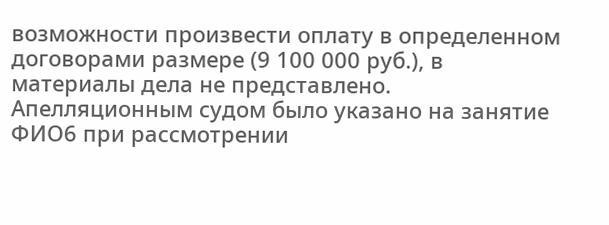возможности произвести оплату в определенном договорами размере (9 100 000 руб.), в материалы дела не представлено. Апелляционным судом было указано на занятие ФИО6 при рассмотрении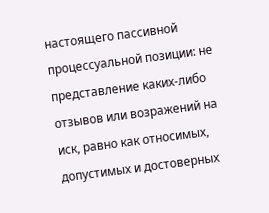настоящего пассивной процессуальной позиции: не представление каких-либо отзывов или возражений на иск, равно как относимых, допустимых и достоверных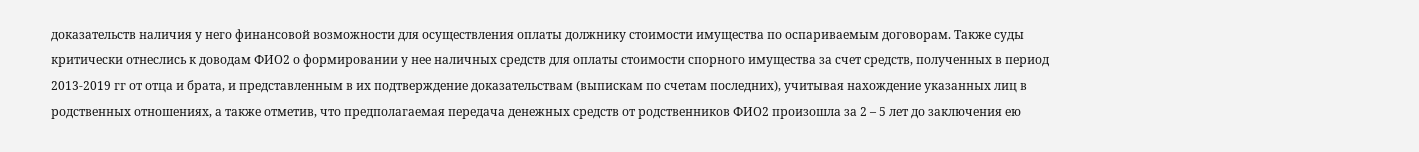доказательств наличия у него финансовой возможности для осуществления оплаты должнику стоимости имущества по оспариваемым договорам. Также суды критически отнеслись к доводам ФИО2 о формировании у нее наличных средств для оплаты стоимости спорного имущества за счет средств, полученных в период 2013-2019 гг от отца и брата, и представленным в их подтверждение доказательствам (выпискам по счетам последних), учитывая нахождение указанных лиц в родственных отношениях, а также отметив, что предполагаемая передача денежных средств от родственников ФИО2 произошла за 2 – 5 лет до заключения ею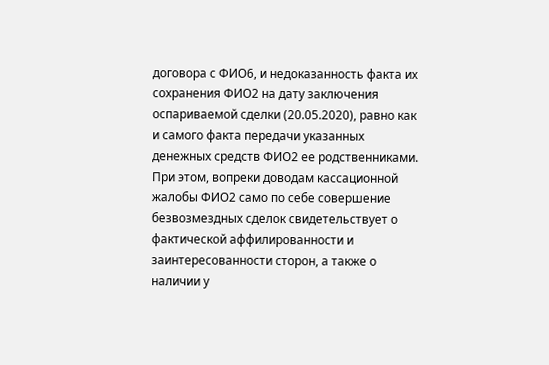договора с ФИО6, и недоказанность факта их сохранения ФИО2 на дату заключения оспариваемой сделки (20.05.2020), равно как и самого факта передачи указанных денежных средств ФИО2 ее родственниками. При этом, вопреки доводам кассационной жалобы ФИО2 само по себе совершение безвозмездных сделок свидетельствует о фактической аффилированности и заинтересованности сторон, а также о наличии у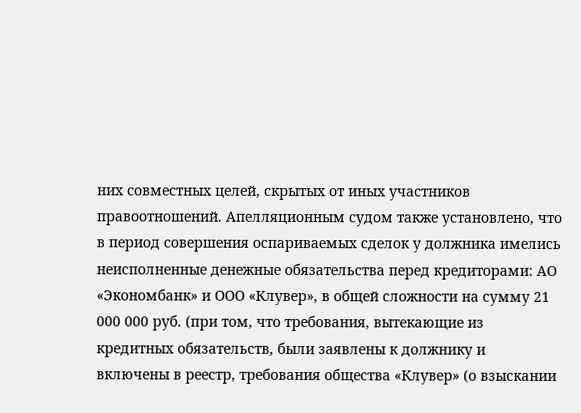них совместных целей, скрытых от иных участников правоотношений. Апелляционным судом также установлено, что в период совершения оспариваемых сделок у должника имелись неисполненные денежные обязательства перед кредиторами: АО «Экономбанк» и ООО «Клувер», в общей сложности на сумму 21 000 000 руб. (при том, что требования, вытекающие из кредитных обязательств, были заявлены к должнику и включены в реестр, требования общества «Клувер» (о взыскании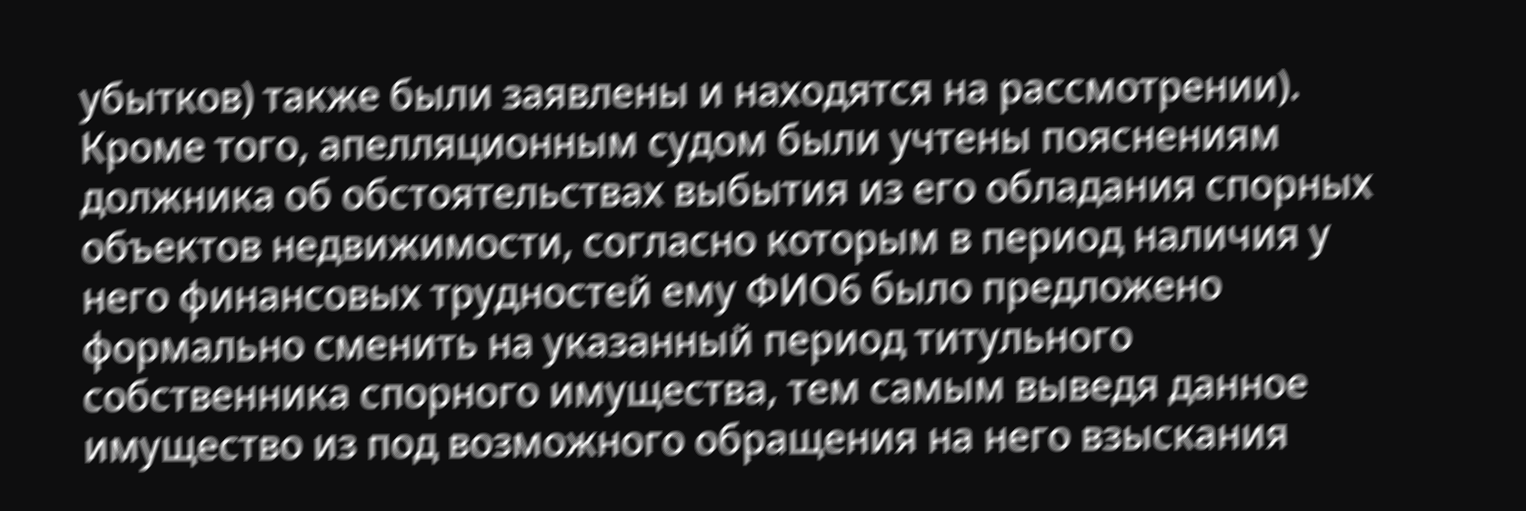убытков) также были заявлены и находятся на рассмотрении). Кроме того, апелляционным судом были учтены пояснениям должника об обстоятельствах выбытия из его обладания спорных объектов недвижимости, согласно которым в период наличия у него финансовых трудностей ему ФИО6 было предложено формально сменить на указанный период титульного собственника спорного имущества, тем самым выведя данное имущество из под возможного обращения на него взыскания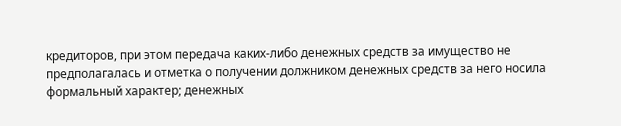кредиторов, при этом передача каких-либо денежных средств за имущество не предполагалась и отметка о получении должником денежных средств за него носила формальный характер; денежных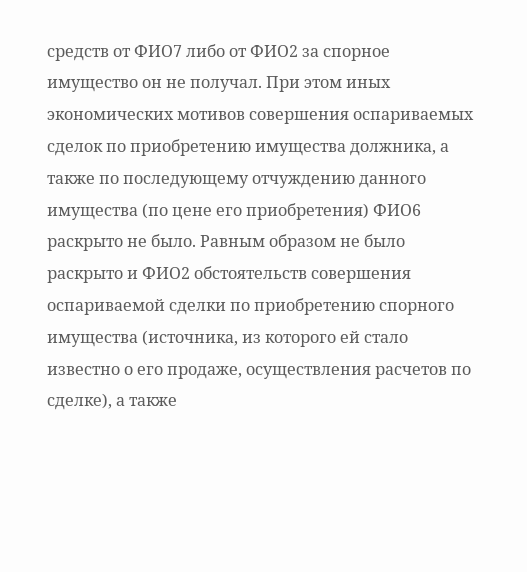средств от ФИО7 либо от ФИО2 за спорное имущество он не получал. При этом иных экономических мотивов совершения оспариваемых сделок по приобретению имущества должника, а также по последующему отчуждению данного имущества (по цене его приобретения) ФИО6 раскрыто не было. Равным образом не было раскрыто и ФИО2 обстоятельств совершения оспариваемой сделки по приобретению спорного имущества (источника, из которого ей стало известно о его продаже, осуществления расчетов по сделке), а также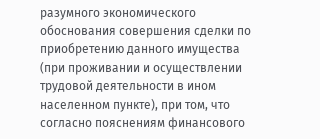разумного экономического обоснования совершения сделки по приобретению данного имущества (при проживании и осуществлении трудовой деятельности в ином населенном пункте), при том, что согласно пояснениям финансового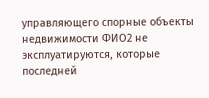управляющего спорные объекты недвижимости ФИО2 не эксплуатируются, которые последней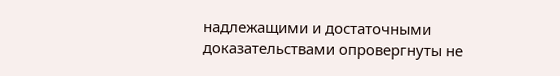надлежащими и достаточными доказательствами опровергнуты не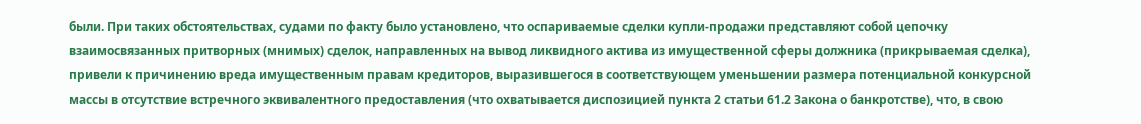были. При таких обстоятельствах, судами по факту было установлено, что оспариваемые сделки купли-продажи представляют собой цепочку взаимосвязанных притворных (мнимых) сделок, направленных на вывод ликвидного актива из имущественной сферы должника (прикрываемая сделка), привели к причинению вреда имущественным правам кредиторов, выразившегося в соответствующем уменьшении размера потенциальной конкурсной массы в отсутствие встречного эквивалентного предоставления (что охватывается диспозицией пункта 2 статьи 61.2 Закона о банкротстве), что, в свою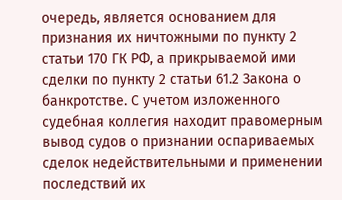очередь, является основанием для признания их ничтожными по пункту 2 статьи 170 ГК РФ, а прикрываемой ими сделки по пункту 2 статьи 61.2 Закона о банкротстве. С учетом изложенного судебная коллегия находит правомерным вывод судов о признании оспариваемых сделок недействительными и применении последствий их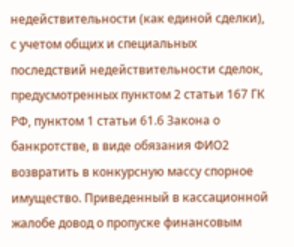недействительности (как единой сделки), с учетом общих и специальных последствий недействительности сделок, предусмотренных пунктом 2 статьи 167 ГК РФ, пунктом 1 статьи 61.6 Закона о банкротстве, в виде обязания ФИО2 возвратить в конкурсную массу спорное имущество. Приведенный в кассационной жалобе довод о пропуске финансовым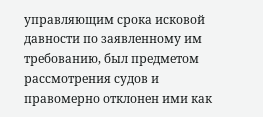управляющим срока исковой давности по заявленному им требованию, был предметом рассмотрения судов и правомерно отклонен ими как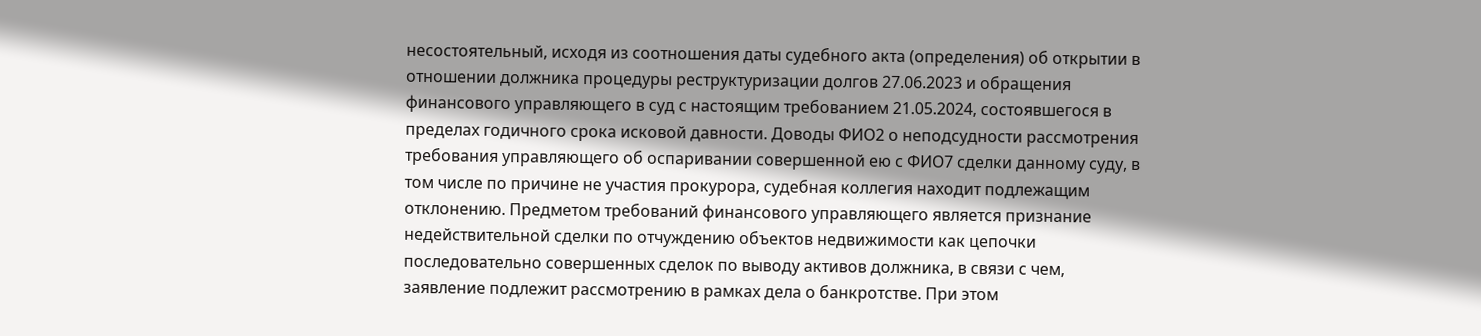несостоятельный, исходя из соотношения даты судебного акта (определения) об открытии в отношении должника процедуры реструктуризации долгов 27.06.2023 и обращения финансового управляющего в суд с настоящим требованием 21.05.2024, состоявшегося в пределах годичного срока исковой давности. Доводы ФИО2 о неподсудности рассмотрения требования управляющего об оспаривании совершенной ею с ФИО7 сделки данному суду, в том числе по причине не участия прокурора, судебная коллегия находит подлежащим отклонению. Предметом требований финансового управляющего является признание недействительной сделки по отчуждению объектов недвижимости как цепочки последовательно совершенных сделок по выводу активов должника, в связи с чем, заявление подлежит рассмотрению в рамках дела о банкротстве. При этом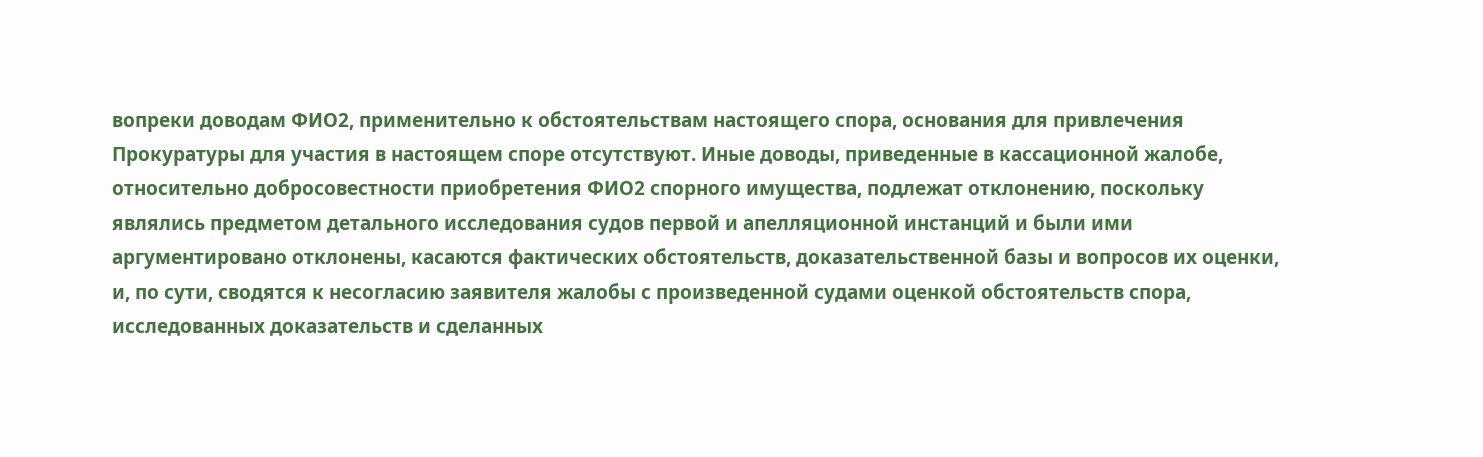вопреки доводам ФИО2, применительно к обстоятельствам настоящего спора, основания для привлечения Прокуратуры для участия в настоящем споре отсутствуют. Иные доводы, приведенные в кассационной жалобе, относительно добросовестности приобретения ФИО2 спорного имущества, подлежат отклонению, поскольку являлись предметом детального исследования судов первой и апелляционной инстанций и были ими аргументировано отклонены, касаются фактических обстоятельств, доказательственной базы и вопросов их оценки, и, по сути, сводятся к несогласию заявителя жалобы с произведенной судами оценкой обстоятельств спора, исследованных доказательств и сделанных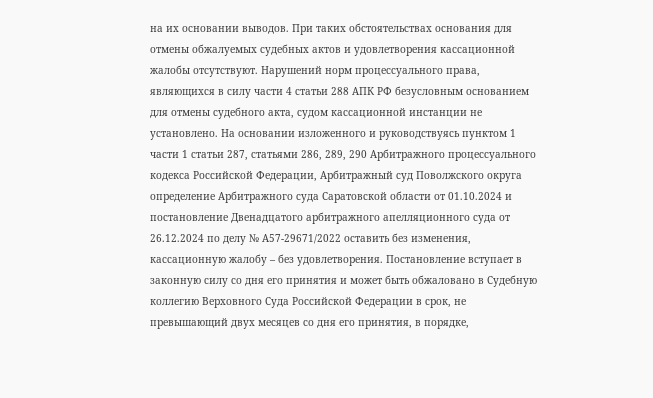на их основании выводов. При таких обстоятельствах основания для отмены обжалуемых судебных актов и удовлетворения кассационной жалобы отсутствуют. Нарушений норм процессуального права, являющихся в силу части 4 статьи 288 АПК РФ безусловным основанием для отмены судебного акта, судом кассационной инстанции не установлено. На основании изложенного и руководствуясь пунктом 1 части 1 статьи 287, статьями 286, 289, 290 Арбитражного процессуального кодекса Российской Федерации, Арбитражный суд Поволжского округа определение Арбитражного суда Саратовской области от 01.10.2024 и постановление Двенадцатого арбитражного апелляционного суда от 26.12.2024 по делу № А57-29671/2022 оставить без изменения, кассационную жалобу – без удовлетворения. Постановление вступает в законную силу со дня его принятия и может быть обжаловано в Судебную коллегию Верховного Суда Российской Федерации в срок, не превышающий двух месяцев со дня его принятия, в порядке,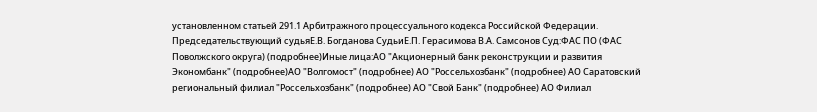установленном статьей 291.1 Арбитражного процессуального кодекса Российской Федерации. Председательствующий судьяЕ.В. Богданова СудьиЕ.П. Герасимова В.А. Самсонов Суд:ФАС ПО (ФАС Поволжского округа) (подробнее)Иные лица:АО "Акционерный банк реконструкции и развития Экономбанк" (подробнее)АО "Волгомост" (подробнее) АО "Россельхозбанк" (подробнее) АО Саратовский региональный филиал "Россельхозбанк" (подробнее) АО "Свой Банк" (подробнее) АО Филиал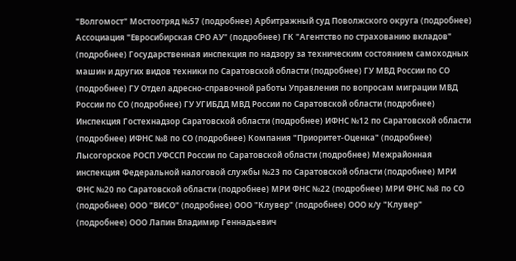"Волгомост" Мостоотряд №57 (подробнее) Арбитражный суд Поволжского округа (подробнее) Ассоциация "Евросибирская СРО АУ" (подробнее) ГК "Агентство по страхованию вкладов" (подробнее) Государственная инспекция по надзору за техническим состоянием самоходных машин и других видов техники по Саратовской области (подробнее) ГУ МВД России по СО (подробнее) ГУ Отдел адресно-справочной работы Управления по вопросам миграции МВД России по СО (подробнее) ГУ УГИБДД МВД России по Саратовской области (подробнее) Инспекция Гостехнадзор Саратовской области (подробнее) ИФНС №12 по Саратовской области (подробнее) ИФНС №8 по СО (подробнее) Компания "Приоритет-Оценка" (подробнее) Лысогорское РОСП УФССП России по Саратовской области (подробнее) Межрайонная инспекция Федеральной налоговой службы №23 по Саратовской области (подробнее) МРИ ФНС №20 по Саратовской области (подробнее) МРИ ФНС №22 (подробнее) МРИ ФНС №8 по СО (подробнее) ООО "ВИСО" (подробнее) ООО "Клувер" (подробнее) ООО к/у "Клувер" (подробнее) ООО Лапин Владимир Геннадьевич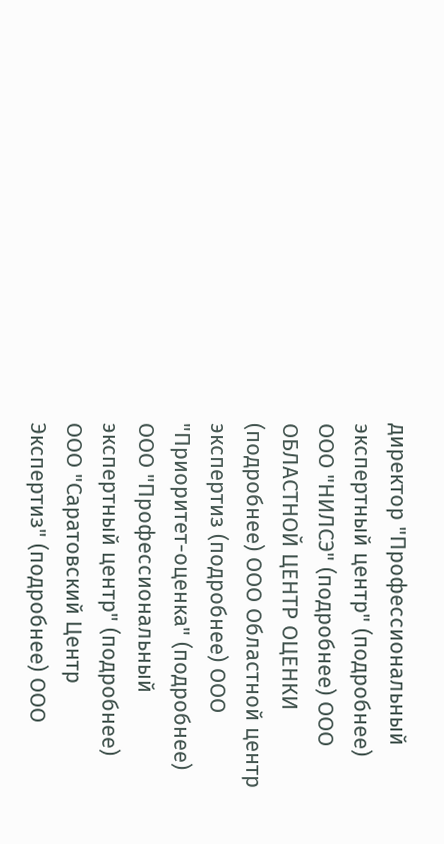директор "Профессиональный экспертный центр" (подробнее) ООО "НИЛСЭ" (подробнее) ООО ОБЛАСТНОЙ ЦЕНТР ОЦЕНКИ (подробнее) ООО Областной центр экспертиз (подробнее) ООО "Приоритет-оценка" (подробнее) ООО "Профессиональный экспертный центр" (подробнее) ООО "Саратовский Центр Экспертиз" (подробнее) ООО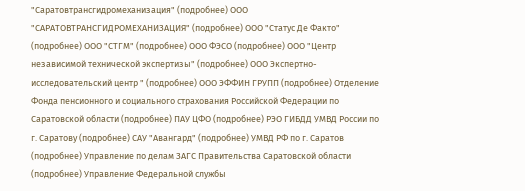"Саратовтрансгидромеханизация" (подробнее) ООО "САРАТОВТРАНСГИДРОМЕХАНИЗАЦИЯ" (подробнее) ООО "Статус Де Факто" (подробнее) ООО "СТГМ" (подробнее) ООО ФЭСО (подробнее) ООО "Центр независимой технической экспертизы" (подробнее) ООО Экспертно-исследовательский центр " (подробнее) ООО ЭФФИН ГРУПП (подробнее) Отделение Фонда пенсионного и социального страхования Российской Федерации по Саратовской области (подробнее) ПАУ ЦФО (подробнее) РЭО ГИБДД УМВД России по г. Саратову (подробнее) САУ "Авангард" (подробнее) УМВД РФ по г. Саратов (подробнее) Управление по делам ЗАГС Правительства Саратовской области (подробнее) Управление Федеральной службы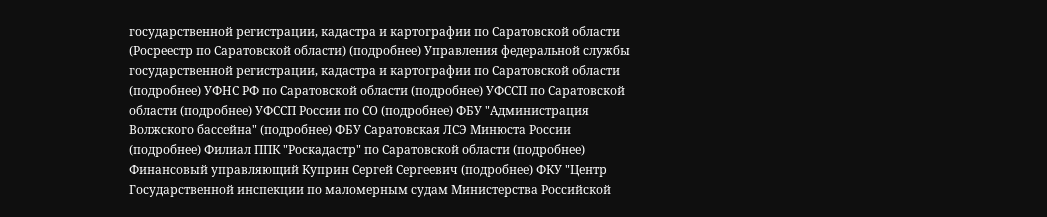государственной регистрации, кадастра и картографии по Саратовской области (Росреестр по Саратовской области) (подробнее) Управления федеральной службы государственной регистрации, кадастра и картографии по Саратовской области (подробнее) УФНС РФ по Саратовской области (подробнее) УФССП по Саратовской области (подробнее) УФССП России по СО (подробнее) ФБУ "Администрация Волжского бассейна" (подробнее) ФБУ Саратовская ЛСЭ Минюста России (подробнее) Филиал ППК "Роскадастр" по Саратовской области (подробнее) Финансовый управляющий Куприн Сергей Сергеевич (подробнее) ФКУ "Центр Государственной инспекции по маломерным судам Министерства Российской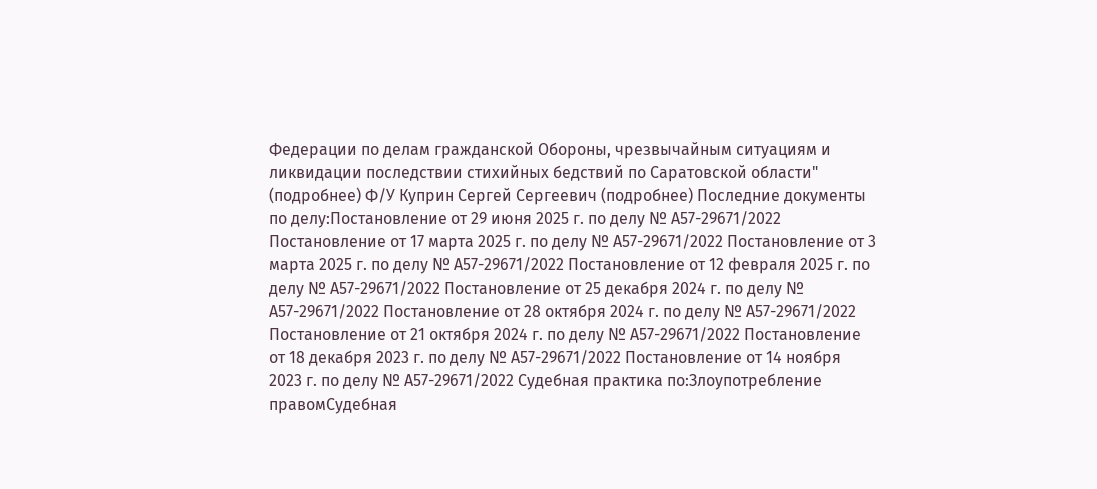Федерации по делам гражданской Обороны, чрезвычайным ситуациям и ликвидации последствии стихийных бедствий по Саратовской области" (подробнее) Ф/У Куприн Сергей Сергеевич (подробнее) Последние документы по делу:Постановление от 29 июня 2025 г. по делу № А57-29671/2022 Постановление от 17 марта 2025 г. по делу № А57-29671/2022 Постановление от 3 марта 2025 г. по делу № А57-29671/2022 Постановление от 12 февраля 2025 г. по делу № А57-29671/2022 Постановление от 25 декабря 2024 г. по делу № А57-29671/2022 Постановление от 28 октября 2024 г. по делу № А57-29671/2022 Постановление от 21 октября 2024 г. по делу № А57-29671/2022 Постановление от 18 декабря 2023 г. по делу № А57-29671/2022 Постановление от 14 ноября 2023 г. по делу № А57-29671/2022 Судебная практика по:Злоупотребление правомСудебная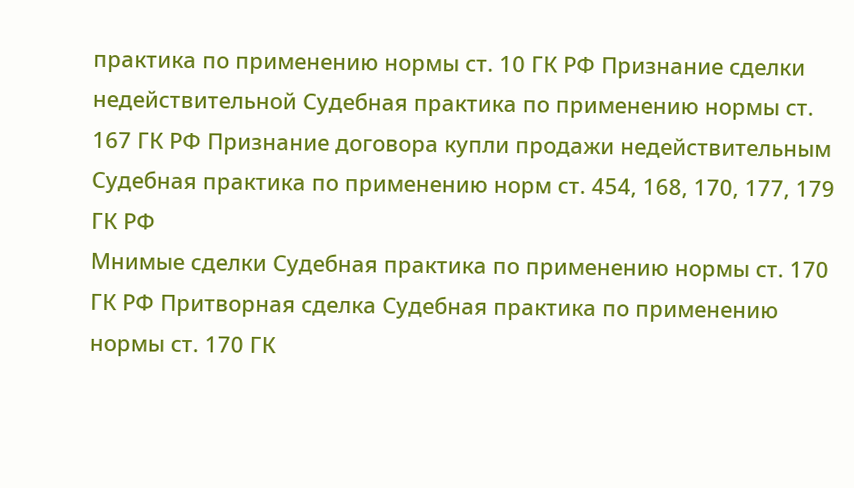практика по применению нормы ст. 10 ГК РФ Признание сделки недействительной Судебная практика по применению нормы ст. 167 ГК РФ Признание договора купли продажи недействительным Судебная практика по применению норм ст. 454, 168, 170, 177, 179 ГК РФ
Мнимые сделки Судебная практика по применению нормы ст. 170 ГК РФ Притворная сделка Судебная практика по применению нормы ст. 170 ГК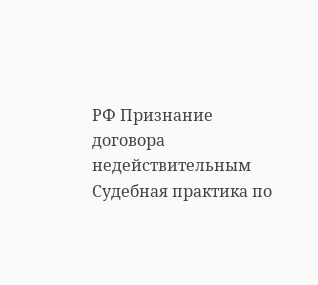РФ Признание договора недействительным Судебная практика по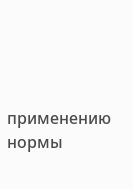применению нормы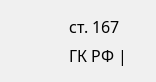ст. 167 ГК РФ |